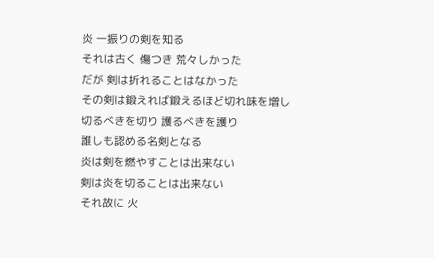炎 一振りの剣を知る
それは古く 傷つき 荒々しかった
だが 剣は折れることはなかった
その剣は鍛えれば鍛えるほど切れ味を増し
切るべきを切り 護るべきを護り
誰しも認める名剣となる
炎は剣を燃やすことは出来ない
剣は炎を切ることは出来ない
それ故に 火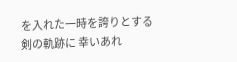を入れた一時を誇りとする
剣の軌跡に 幸いあれ